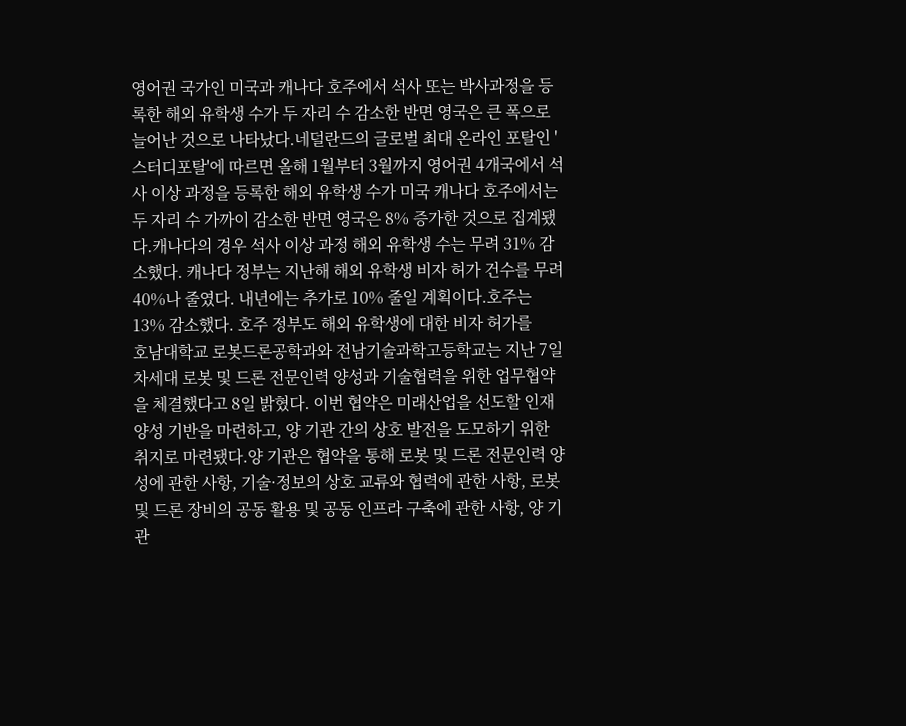영어권 국가인 미국과 캐나다 호주에서 석사 또는 박사과정을 등록한 해외 유학생 수가 두 자리 수 감소한 반면 영국은 큰 폭으로 늘어난 것으로 나타났다.네덜란드의 글로벌 최대 온라인 포탈인 '스터디포탈'에 따르면 올해 1월부터 3월까지 영어권 4개국에서 석사 이상 과정을 등록한 해외 유학생 수가 미국 캐나다 호주에서는 두 자리 수 가까이 감소한 반면 영국은 8% 증가한 것으로 집계됐다.캐나다의 경우 석사 이상 과정 해외 유학생 수는 무려 31% 감소했다. 캐나다 정부는 지난해 해외 유학생 비자 허가 건수를 무려 40%나 줄였다. 내년에는 추가로 10% 줄일 계획이다.호주는 13% 감소했다. 호주 정부도 해외 유학생에 대한 비자 허가를
호남대학교 로봇드론공학과와 전남기술과학고등학교는 지난 7일 차세대 로봇 및 드론 전문인력 양성과 기술협력을 위한 업무협약을 체결했다고 8일 밝혔다. 이번 협약은 미래산업을 선도할 인재 양성 기반을 마련하고, 양 기관 간의 상호 발전을 도모하기 위한 취지로 마련됐다.양 기관은 협약을 통해 로봇 및 드론 전문인력 양성에 관한 사항, 기술·정보의 상호 교류와 협력에 관한 사항, 로봇 및 드론 장비의 공동 활용 및 공동 인프라 구축에 관한 사항, 양 기관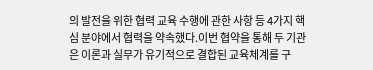의 발전을 위한 협력 교육 수행에 관한 사항 등 4가지 핵심 분야에서 협력을 약속했다.이번 협약을 통해 두 기관은 이론과 실무가 유기적으로 결합된 교육체계를 구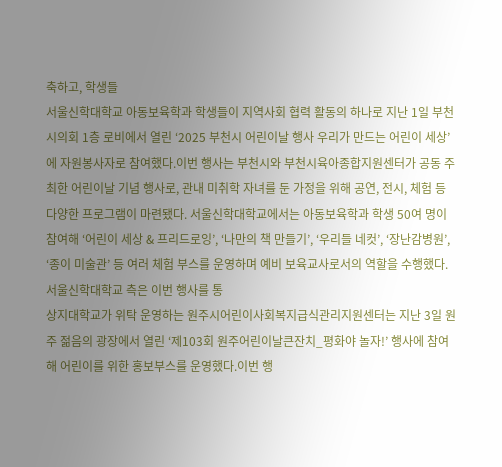축하고, 학생들
서울신학대학교 아동보육학과 학생들이 지역사회 협력 활동의 하나로 지난 1일 부천시의회 1층 로비에서 열린 ‘2025 부천시 어린이날 행사 우리가 만드는 어린이 세상’에 자원봉사자로 참여했다.이번 행사는 부천시와 부천시육아종합지원센터가 공동 주최한 어린이날 기념 행사로, 관내 미취학 자녀를 둔 가정을 위해 공연, 전시, 체험 등 다양한 프로그램이 마련됐다. 서울신학대학교에서는 아동보육학과 학생 50여 명이 참여해 ‘어린이 세상 & 프리드로잉’, ‘나만의 책 만들기’, ‘우리들 네컷’, ‘장난감병원’, ‘종이 미술관’ 등 여러 체험 부스를 운영하며 예비 보육교사로서의 역할을 수행했다.서울신학대학교 측은 이번 행사를 통
상지대학교가 위탁 운영하는 원주시어린이사회복지급식관리지원센터는 지난 3일 원주 젊음의 광장에서 열린 ‘제103회 원주어린이날큰잔치_평화야 놀자!’ 행사에 참여해 어린이를 위한 홍보부스를 운영했다.이번 행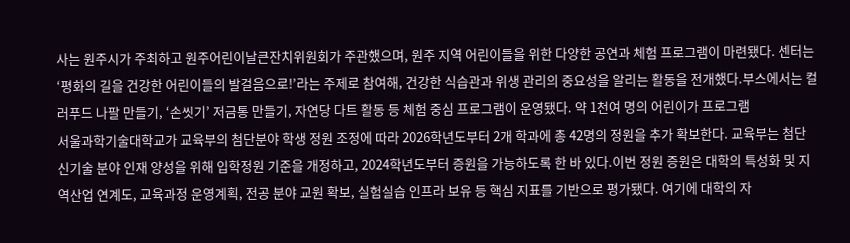사는 원주시가 주최하고 원주어린이날큰잔치위원회가 주관했으며, 원주 지역 어린이들을 위한 다양한 공연과 체험 프로그램이 마련됐다. 센터는 ‘평화의 길을 건강한 어린이들의 발걸음으로!’라는 주제로 참여해, 건강한 식습관과 위생 관리의 중요성을 알리는 활동을 전개했다.부스에서는 컬러푸드 나팔 만들기, ‘손씻기’ 저금통 만들기, 자연당 다트 활동 등 체험 중심 프로그램이 운영됐다. 약 1천여 명의 어린이가 프로그램
서울과학기술대학교가 교육부의 첨단분야 학생 정원 조정에 따라 2026학년도부터 2개 학과에 총 42명의 정원을 추가 확보한다. 교육부는 첨단 신기술 분야 인재 양성을 위해 입학정원 기준을 개정하고, 2024학년도부터 증원을 가능하도록 한 바 있다.이번 정원 증원은 대학의 특성화 및 지역산업 연계도, 교육과정 운영계획, 전공 분야 교원 확보, 실험실습 인프라 보유 등 핵심 지표를 기반으로 평가됐다. 여기에 대학의 자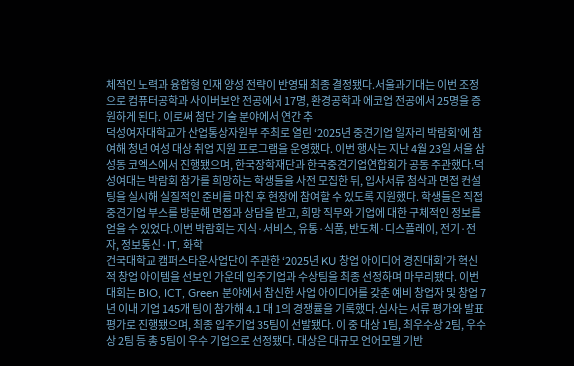체적인 노력과 융합형 인재 양성 전략이 반영돼 최종 결정됐다.서울과기대는 이번 조정으로 컴퓨터공학과 사이버보안 전공에서 17명, 환경공학과 에코업 전공에서 25명을 증원하게 된다. 이로써 첨단 기술 분야에서 연간 추
덕성여자대학교가 산업통상자원부 주최로 열린 ‘2025년 중견기업 일자리 박람회’에 참여해 청년 여성 대상 취업 지원 프로그램을 운영했다. 이번 행사는 지난 4월 23일 서울 삼성동 코엑스에서 진행됐으며, 한국장학재단과 한국중견기업연합회가 공동 주관했다.덕성여대는 박람회 참가를 희망하는 학생들을 사전 모집한 뒤, 입사서류 첨삭과 면접 컨설팅을 실시해 실질적인 준비를 마친 후 현장에 참여할 수 있도록 지원했다. 학생들은 직접 중견기업 부스를 방문해 면접과 상담을 받고, 희망 직무와 기업에 대한 구체적인 정보를 얻을 수 있었다.이번 박람회는 지식·서비스, 유통·식품, 반도체·디스플레이, 전기·전자, 정보통신·IT, 화학
건국대학교 캠퍼스타운사업단이 주관한 ‘2025년 KU 창업 아이디어 경진대회’가 혁신적 창업 아이템을 선보인 가운데 입주기업과 수상팀을 최종 선정하며 마무리됐다. 이번 대회는 BIO, ICT, Green 분야에서 참신한 사업 아이디어를 갖춘 예비 창업자 및 창업 7년 이내 기업 145개 팀이 참가해 4.1 대 1의 경쟁률을 기록했다.심사는 서류 평가와 발표 평가로 진행됐으며, 최종 입주기업 35팀이 선발됐다. 이 중 대상 1팀, 최우수상 2팀, 우수상 2팀 등 총 5팀이 우수 기업으로 선정됐다. 대상은 대규모 언어모델 기반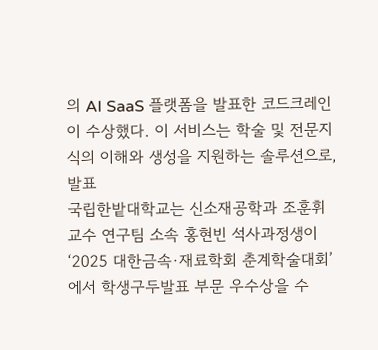의 AI SaaS 플랫폼을 발표한 코드크레인이 수상했다. 이 서비스는 학술 및 전문지식의 이해와 생성을 지원하는 솔루션으로, 발표
국립한밭대학교는 신소재공학과 조훈휘 교수 연구팀 소속 홍현빈 석사과정생이 ‘2025 대한금속·재료학회 춘계학술대회’에서 학생구두발표 부문 우수상을 수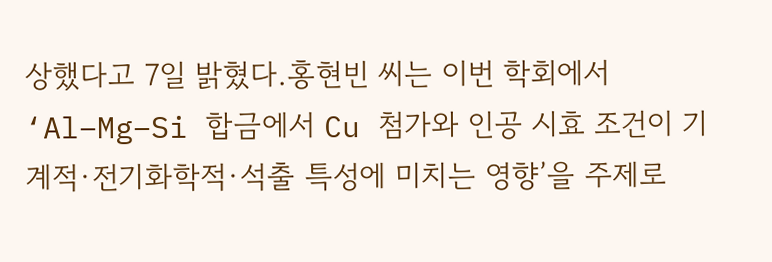상했다고 7일 밝혔다.홍현빈 씨는 이번 학회에서 ‘Al–Mg–Si 합금에서 Cu 첨가와 인공 시효 조건이 기계적·전기화학적·석출 특성에 미치는 영향’을 주제로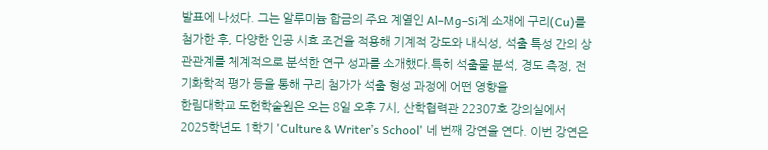발표에 나섰다. 그는 알루미늄 합금의 주요 계열인 Al–Mg–Si계 소재에 구리(Cu)를 첨가한 후, 다양한 인공 시효 조건을 적용해 기계적 강도와 내식성, 석출 특성 간의 상관관계를 체계적으로 분석한 연구 성과를 소개했다.특히 석출물 분석, 경도 측정, 전기화학적 평가 등을 통해 구리 첨가가 석출 형성 과정에 어떤 영향을
한림대학교 도헌학술원은 오는 8일 오후 7시, 산학협력관 22307호 강의실에서 2025학년도 1학기 'Culture & Writer’s School' 네 번째 강연을 연다. 이번 강연은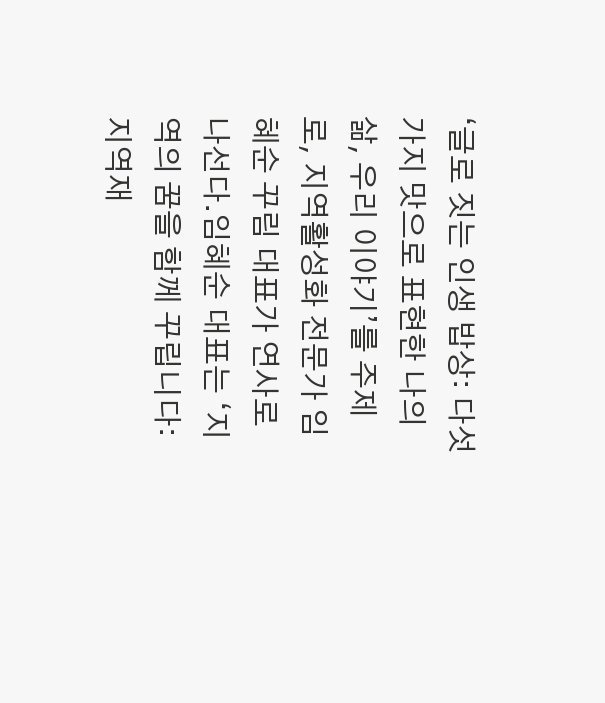‘글로 짓는 인생 밥상: 다섯 가지 맛으로 표현한 나의 삶, 우리 이야기’를 주제로, 지역활성화 전문가 임혜순 꾸림 대표가 연사로 나선다.임혜순 대표는 ‘지역의 꿈을 함께 꾸립니다: 지역재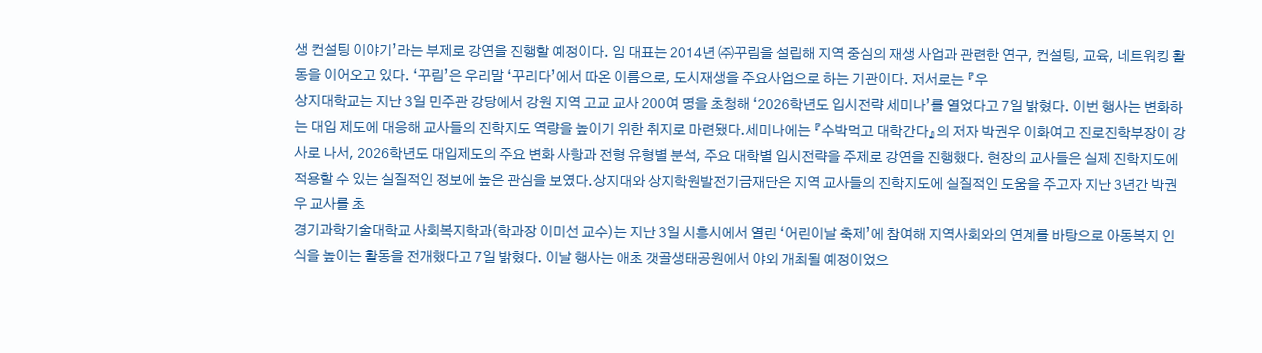생 컨설팅 이야기’라는 부제로 강연을 진행할 예정이다. 임 대표는 2014년 ㈜꾸림을 설립해 지역 중심의 재생 사업과 관련한 연구, 컨설팅, 교육, 네트워킹 활동을 이어오고 있다. ‘꾸림’은 우리말 ‘꾸리다’에서 따온 이름으로, 도시재생을 주요사업으로 하는 기관이다. 저서로는 『우
상지대학교는 지난 3일 민주관 강당에서 강원 지역 고교 교사 200여 명을 초청해 ‘2026학년도 입시전략 세미나’를 열었다고 7일 밝혔다. 이번 행사는 변화하는 대입 제도에 대응해 교사들의 진학지도 역량을 높이기 위한 취지로 마련됐다.세미나에는 『수박먹고 대학간다』의 저자 박권우 이화여고 진로진학부장이 강사로 나서, 2026학년도 대입제도의 주요 변화 사항과 전형 유형별 분석, 주요 대학별 입시전략을 주제로 강연을 진행했다. 현장의 교사들은 실제 진학지도에 적용할 수 있는 실질적인 정보에 높은 관심을 보였다.상지대와 상지학원발전기금재단은 지역 교사들의 진학지도에 실질적인 도움을 주고자 지난 3년간 박권우 교사를 초
경기과학기술대학교 사회복지학과(학과장 이미선 교수)는 지난 3일 시흥시에서 열린 ‘어린이날 축제’에 참여해 지역사회와의 연계를 바탕으로 아동복지 인식을 높이는 활동을 전개했다고 7일 밝혔다. 이날 행사는 애초 갯골생태공원에서 야외 개최될 예정이었으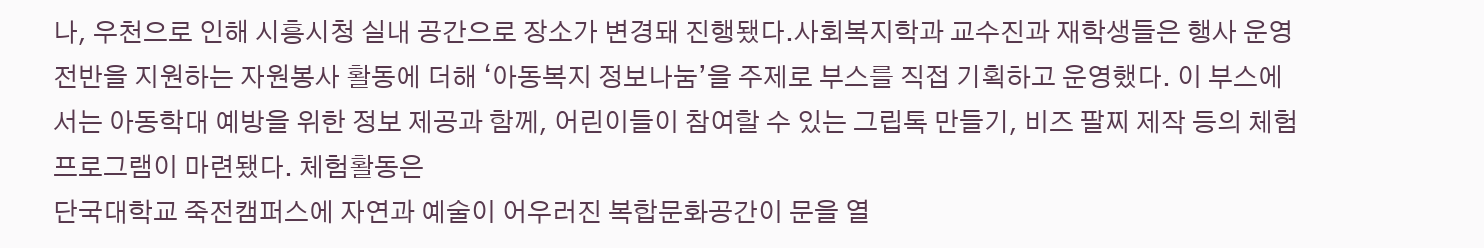나, 우천으로 인해 시흥시청 실내 공간으로 장소가 변경돼 진행됐다.사회복지학과 교수진과 재학생들은 행사 운영 전반을 지원하는 자원봉사 활동에 더해 ‘아동복지 정보나눔’을 주제로 부스를 직접 기획하고 운영했다. 이 부스에서는 아동학대 예방을 위한 정보 제공과 함께, 어린이들이 참여할 수 있는 그립톡 만들기, 비즈 팔찌 제작 등의 체험 프로그램이 마련됐다. 체험활동은
단국대학교 죽전캠퍼스에 자연과 예술이 어우러진 복합문화공간이 문을 열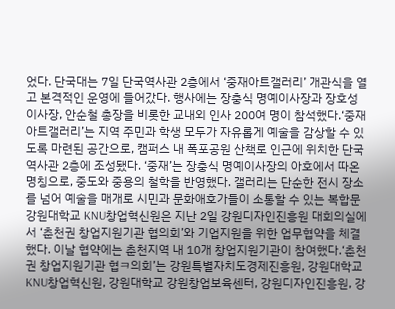었다. 단국대는 7일 단국역사관 2층에서 ‘중재아트갤러리’ 개관식을 열고 본격적인 운영에 들어갔다. 행사에는 장충식 명예이사장과 장호성 이사장, 안순철 총장을 비롯한 교내외 인사 200여 명이 참석했다.‘중재아트갤러리’는 지역 주민과 학생 모두가 자유롭게 예술을 감상할 수 있도록 마련된 공간으로, 캠퍼스 내 폭포공원 산책로 인근에 위치한 단국역사관 2층에 조성됐다. ‘중재’는 장충식 명예이사장의 아호에서 따온 명칭으로, 중도와 중용의 철학을 반영했다. 갤러리는 단순한 전시 장소를 넘어 예술을 매개로 시민과 문화애호가들이 소통할 수 있는 복합문
강원대학교 KNU창업혁신원은 지난 2일 강원디자인진흥원 대회의실에서 ‘춘천권 창업지원기관 협의회’와 기업지원을 위한 업무협약을 체결했다. 이날 협약에는 춘천지역 내 10개 창업지원기관이 참여했다.‘춘천권 창업지원기관 협ㅋ의회’는 강원특별자치도경제진흥원, 강원대학교 KNU창업혁신원, 강원대학교 강원창업보육센터, 강원디자인진흥원, 강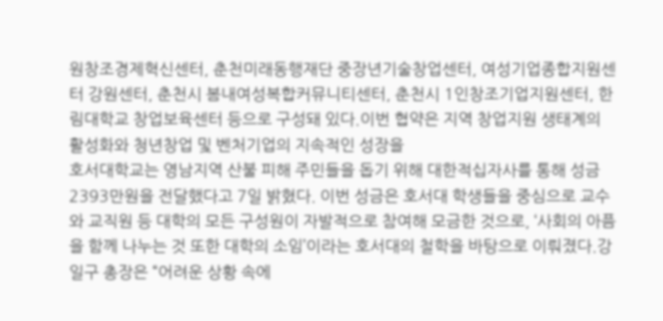원창조경제혁신센터, 춘천미래동행재단 중장년기술창업센터, 여성기업종합지원센터 강원센터, 춘천시 봄내여성복합커뮤니티센터, 춘천시 1인창조기업지원센터, 한림대학교 창업보육센터 등으로 구성돼 있다.이번 협약은 지역 창업지원 생태계의 활성화와 청년창업 및 벤처기업의 지속적인 성장을
호서대학교는 영남지역 산불 피해 주민들을 돕기 위해 대한적십자사를 통해 성금 2393만원을 전달했다고 7일 밝혔다. 이번 성금은 호서대 학생들을 중심으로 교수와 교직원 등 대학의 모든 구성원이 자발적으로 참여해 모금한 것으로, ‘사회의 아픔을 함께 나누는 것 또한 대학의 소임’이라는 호서대의 철학을 바탕으로 이뤄졌다.강일구 총장은 “어려운 상황 속에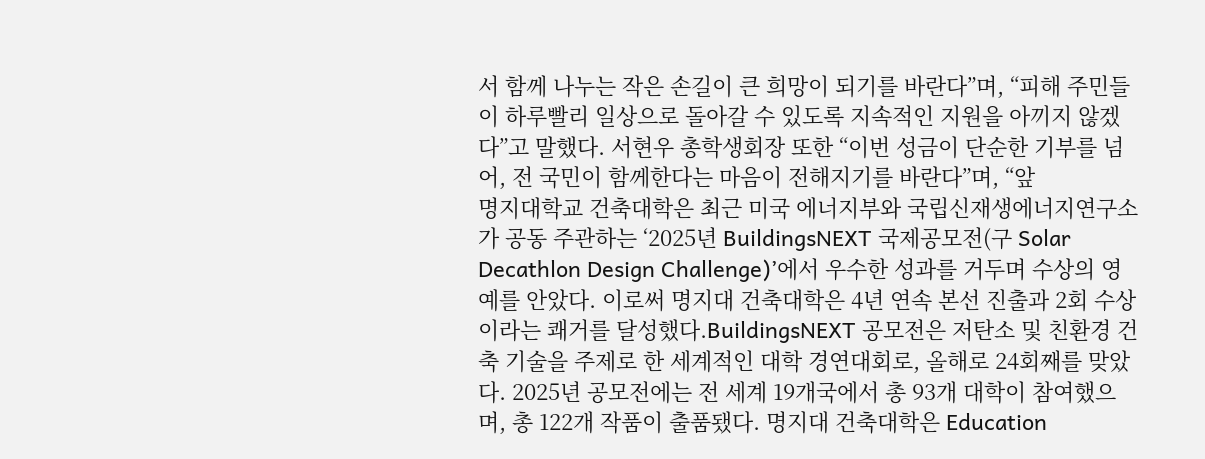서 함께 나누는 작은 손길이 큰 희망이 되기를 바란다”며, “피해 주민들이 하루빨리 일상으로 돌아갈 수 있도록 지속적인 지원을 아끼지 않겠다”고 말했다. 서현우 총학생회장 또한 “이번 성금이 단순한 기부를 넘어, 전 국민이 함께한다는 마음이 전해지기를 바란다”며, “앞
명지대학교 건축대학은 최근 미국 에너지부와 국립신재생에너지연구소가 공동 주관하는 ‘2025년 BuildingsNEXT 국제공모전(구 Solar Decathlon Design Challenge)’에서 우수한 성과를 거두며 수상의 영예를 안았다. 이로써 명지대 건축대학은 4년 연속 본선 진출과 2회 수상이라는 쾌거를 달성했다.BuildingsNEXT 공모전은 저탄소 및 친환경 건축 기술을 주제로 한 세계적인 대학 경연대회로, 올해로 24회째를 맞았다. 2025년 공모전에는 전 세계 19개국에서 총 93개 대학이 참여했으며, 총 122개 작품이 출품됐다. 명지대 건축대학은 Education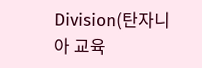Division(탄자니아 교육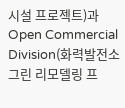시설 프로젝트)과 Open Commercial Division(화력발전소 그린 리모델링 프